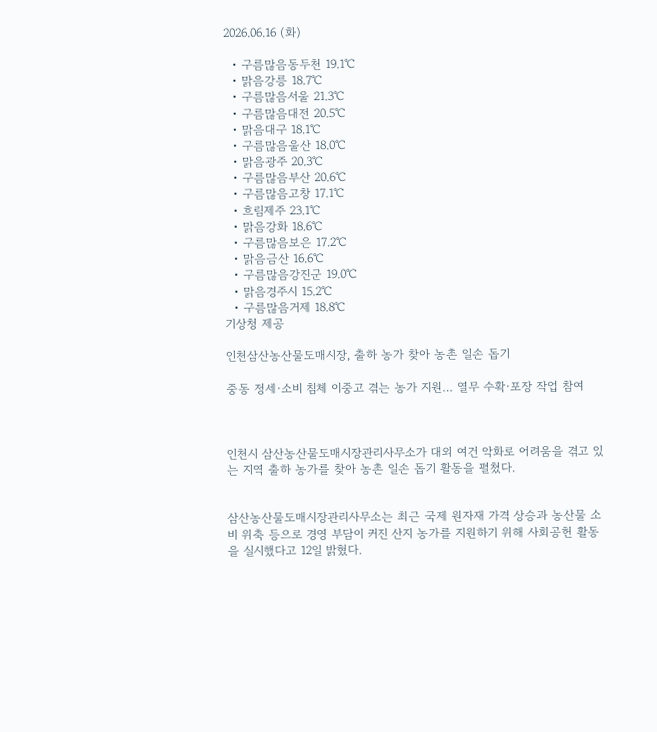2026.06.16 (화)

  • 구름많음동두천 19.1℃
  • 맑음강릉 18.7℃
  • 구름많음서울 21.3℃
  • 구름많음대전 20.5℃
  • 맑음대구 18.1℃
  • 구름많음울산 18.0℃
  • 맑음광주 20.3℃
  • 구름많음부산 20.6℃
  • 구름많음고창 17.1℃
  • 흐림제주 23.1℃
  • 맑음강화 18.6℃
  • 구름많음보은 17.2℃
  • 맑음금산 16.6℃
  • 구름많음강진군 19.0℃
  • 맑음경주시 15.2℃
  • 구름많음거제 18.8℃
기상청 제공

인천삼산농산물도매시장, 출하 농가 찾아 농촌 일손 돕기

중동 정세·소비 침체 이중고 겪는 농가 지원… 열무 수확·포장 작업 참여



인천시 삼산농산물도매시장관리사무소가 대외 여건 악화로 어려움을 겪고 있는 지역 출하 농가를 찾아 농촌 일손 돕기 활동을 펼쳤다.


삼산농산물도매시장관리사무소는 최근 국제 원자재 가격 상승과 농산물 소비 위축 등으로 경영 부담이 커진 산지 농가를 지원하기 위해 사회공헌 활동을 실시했다고 12일 밝혔다.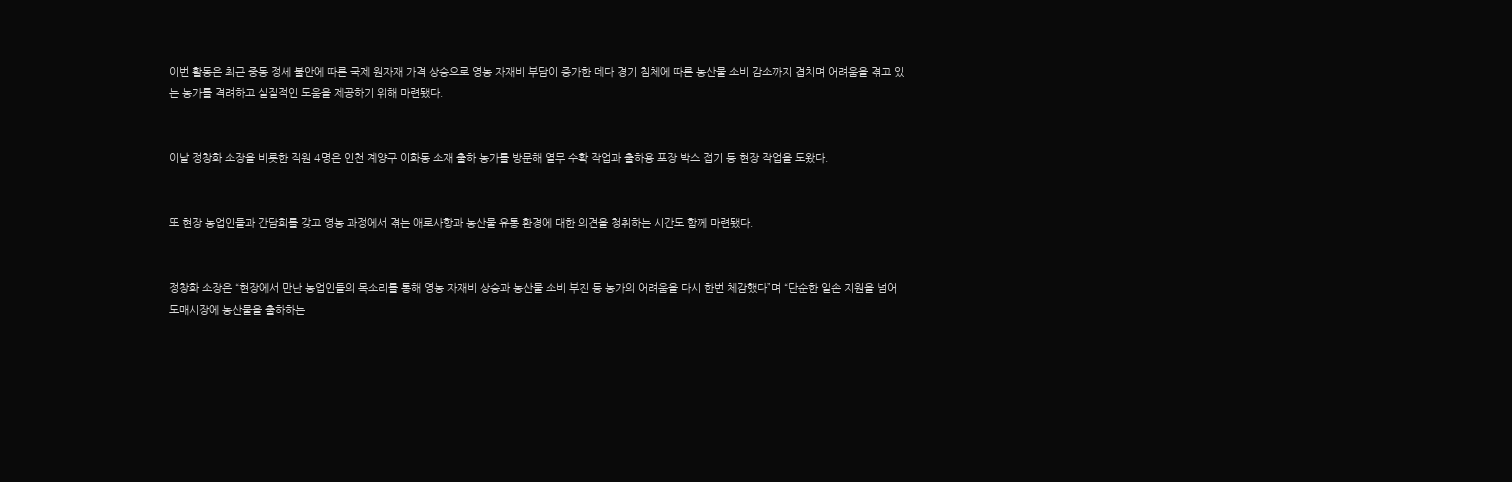이번 활동은 최근 중동 정세 불안에 따른 국제 원자재 가격 상승으로 영농 자재비 부담이 증가한 데다 경기 침체에 따른 농산물 소비 감소까지 겹치며 어려움을 겪고 있는 농가를 격려하고 실질적인 도움을 제공하기 위해 마련됐다.


이날 정창화 소장을 비롯한 직원 4명은 인천 계양구 이화동 소재 출하 농가를 방문해 열무 수확 작업과 출하용 포장 박스 접기 등 현장 작업을 도왔다.


또 현장 농업인들과 간담회를 갖고 영농 과정에서 겪는 애로사항과 농산물 유통 환경에 대한 의견을 청취하는 시간도 함께 마련됐다.


정창화 소장은 “현장에서 만난 농업인들의 목소리를 통해 영농 자재비 상승과 농산물 소비 부진 등 농가의 어려움을 다시 한번 체감했다”며 “단순한 일손 지원을 넘어 도매시장에 농산물을 출하하는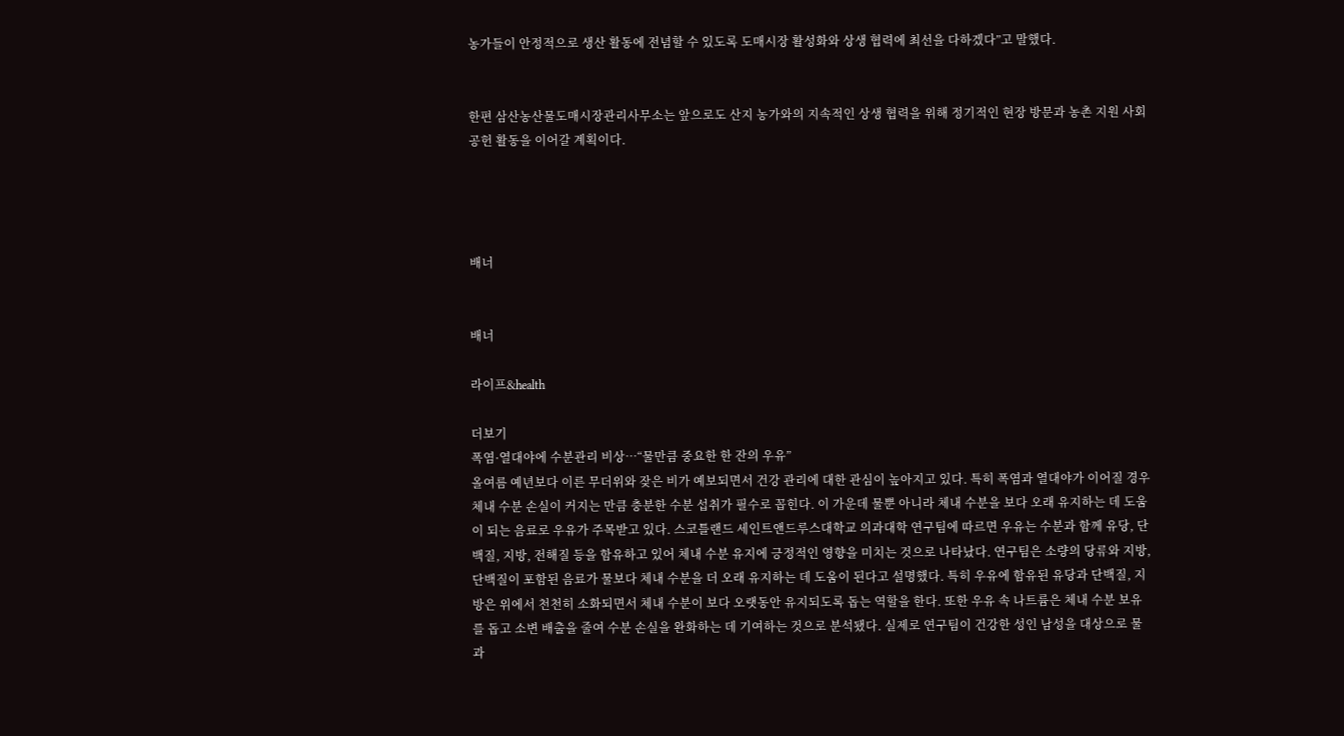농가들이 안정적으로 생산 활동에 전념할 수 있도록 도매시장 활성화와 상생 협력에 최선을 다하겠다”고 말했다.


한편 삼산농산물도매시장관리사무소는 앞으로도 산지 농가와의 지속적인 상생 협력을 위해 정기적인 현장 방문과 농촌 지원 사회공헌 활동을 이어갈 계획이다.




배너


배너

라이프&health

더보기
폭염·열대야에 수분관리 비상…“물만큼 중요한 한 잔의 우유”
올여름 예년보다 이른 무더위와 잦은 비가 예보되면서 건강 관리에 대한 관심이 높아지고 있다. 특히 폭염과 열대야가 이어질 경우 체내 수분 손실이 커지는 만큼 충분한 수분 섭취가 필수로 꼽힌다. 이 가운데 물뿐 아니라 체내 수분을 보다 오래 유지하는 데 도움이 되는 음료로 우유가 주목받고 있다. 스코틀랜드 세인트앤드루스대학교 의과대학 연구팀에 따르면 우유는 수분과 함께 유당, 단백질, 지방, 전해질 등을 함유하고 있어 체내 수분 유지에 긍정적인 영향을 미치는 것으로 나타났다. 연구팀은 소량의 당류와 지방, 단백질이 포함된 음료가 물보다 체내 수분을 더 오래 유지하는 데 도움이 된다고 설명했다. 특히 우유에 함유된 유당과 단백질, 지방은 위에서 천천히 소화되면서 체내 수분이 보다 오랫동안 유지되도록 돕는 역할을 한다. 또한 우유 속 나트륨은 체내 수분 보유를 돕고 소변 배출을 줄여 수분 손실을 완화하는 데 기여하는 것으로 분석됐다. 실제로 연구팀이 건강한 성인 남성을 대상으로 물과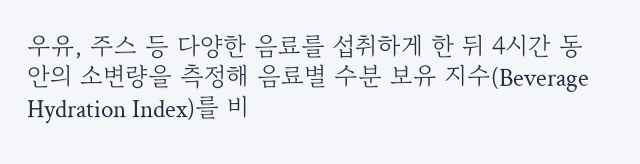우유, 주스 등 다양한 음료를 섭취하게 한 뒤 4시간 동안의 소변량을 측정해 음료별 수분 보유 지수(Beverage Hydration Index)를 비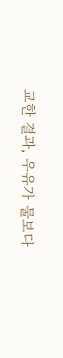교한 결과, 우유가 물보다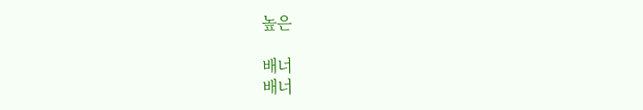높은

배너
배너